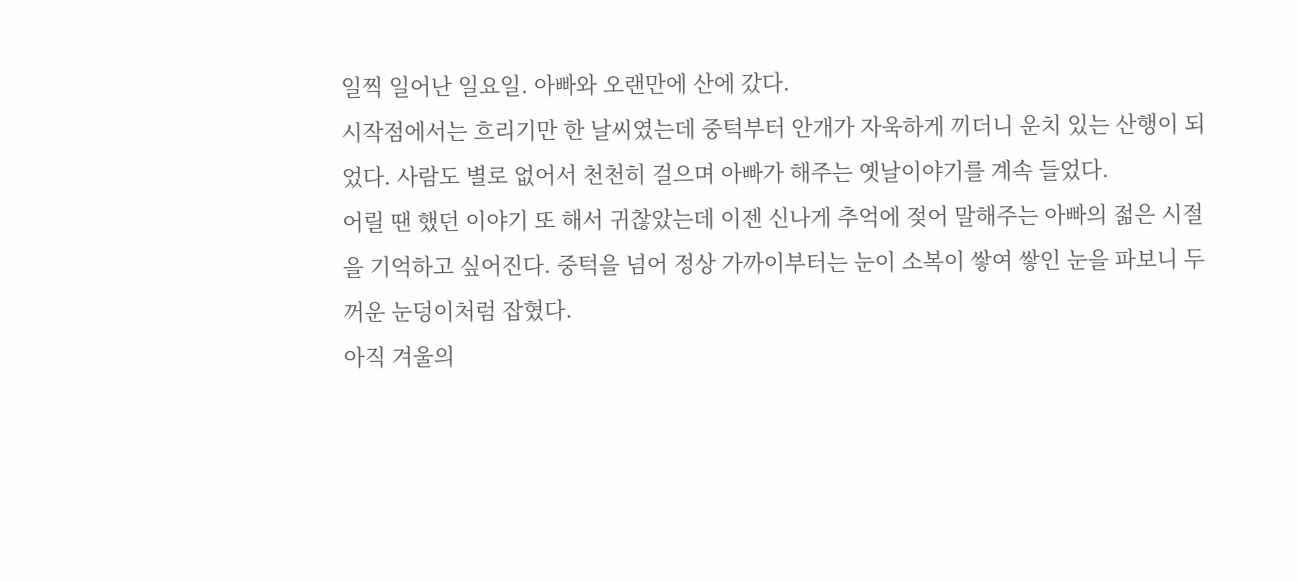일찍 일어난 일요일. 아빠와 오랜만에 산에 갔다.
시작점에서는 흐리기만 한 날씨였는데 중턱부터 안개가 자욱하게 끼더니 운치 있는 산행이 되었다. 사람도 별로 없어서 천천히 걸으며 아빠가 해주는 옛날이야기를 계속 들었다.
어릴 땐 했던 이야기 또 해서 귀찮았는데 이젠 신나게 추억에 젖어 말해주는 아빠의 젊은 시절을 기억하고 싶어진다. 중턱을 넘어 정상 가까이부터는 눈이 소복이 쌓여 쌓인 눈을 파보니 두꺼운 눈덩이처럼 잡혔다.
아직 겨울의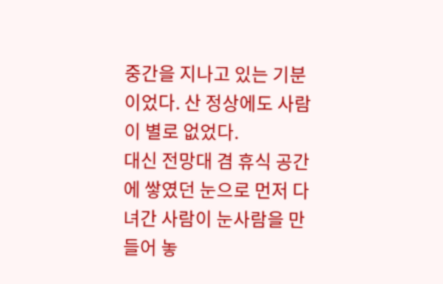중간을 지나고 있는 기분이었다. 산 정상에도 사람이 별로 없었다.
대신 전망대 겸 휴식 공간에 쌓였던 눈으로 먼저 다녀간 사람이 눈사람을 만들어 놓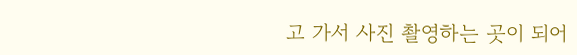고 가서 사진 촬영하는 곳이 되어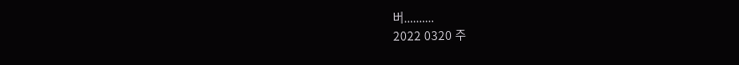버..........
2022 0320 주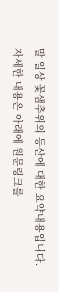말 일상 꽃샘추위의 등산에 대한 요약내용입니다.
자세한 내용은 아래에 원문링크를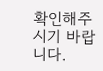확인해주시기 바랍니다.